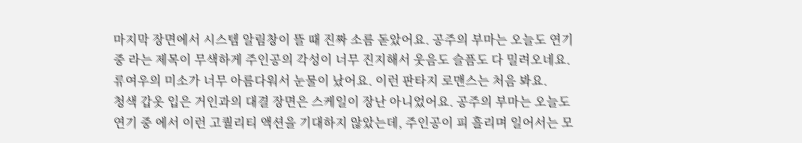마지막 장면에서 시스템 알림창이 뜰 때 진짜 소름 돋았어요. 공주의 부마는 오늘도 연기 중 라는 제목이 무색하게 주인공의 각성이 너무 진지해서 웃음도 슬픔도 다 밀려오네요. 류여우의 미소가 너무 아름다워서 눈물이 났어요. 이런 판타지 로맨스는 처음 봐요.
청색 갑옷 입은 거인과의 대결 장면은 스케일이 장난 아니었어요. 공주의 부마는 오늘도 연기 중 에서 이런 고퀄리티 액션을 기대하지 않았는데, 주인공이 피 흘리며 일어서는 모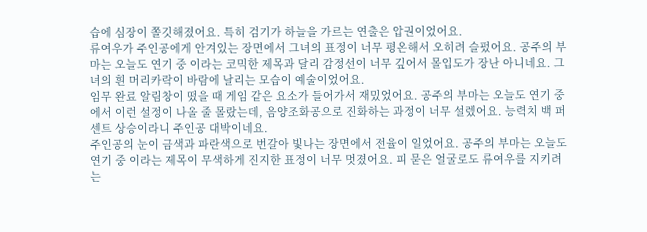습에 심장이 쫄깃해졌어요. 특히 검기가 하늘을 가르는 연출은 압권이었어요.
류여우가 주인공에게 안겨있는 장면에서 그녀의 표정이 너무 평온해서 오히려 슬펐어요. 공주의 부마는 오늘도 연기 중 이라는 코믹한 제목과 달리 감정선이 너무 깊어서 몰입도가 장난 아니네요. 그녀의 흰 머리카락이 바람에 날리는 모습이 예술이었어요.
임무 완료 알림창이 떴을 때 게임 같은 요소가 들어가서 재밌었어요. 공주의 부마는 오늘도 연기 중 에서 이런 설정이 나올 줄 몰랐는데, 음양조화공으로 진화하는 과정이 너무 설렜어요. 능력치 백 퍼센트 상승이라니 주인공 대박이네요.
주인공의 눈이 금색과 파란색으로 번갈아 빛나는 장면에서 전율이 일었어요. 공주의 부마는 오늘도 연기 중 이라는 제목이 무색하게 진지한 표정이 너무 멋졌어요. 피 묻은 얼굴로도 류여우를 지키려는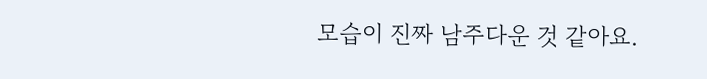모습이 진짜 남주다운 것 같아요.